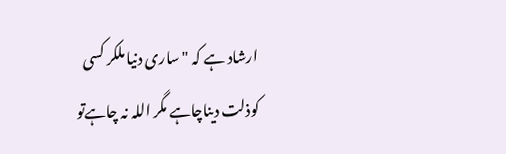ارشاد ہے کہ "ساری دنیا ملکر کسی کوذلت دیناچاہے مگر اللہ نہ چاہےتو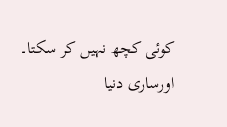کوئی کچھ نہیں کر سکتا۔
اورساری دنیا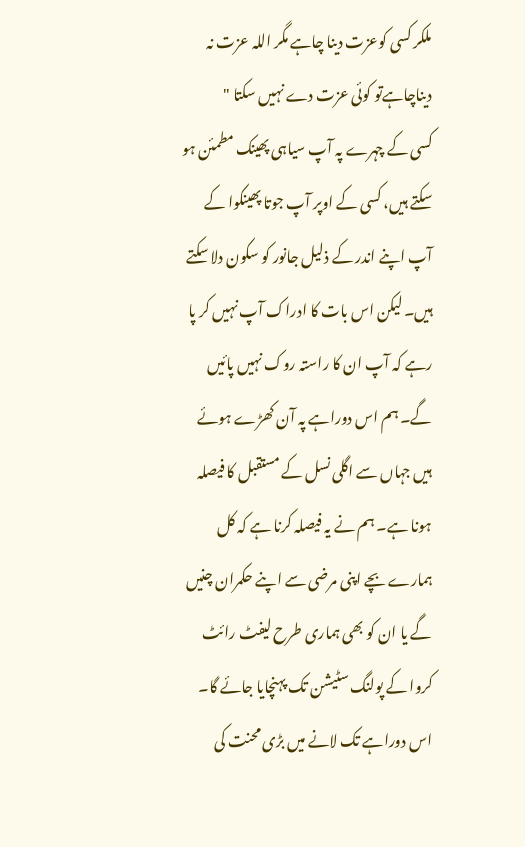ملکر کسی کوعزت دینا چاہے مگر اللہ عزت نہ دیناچاہےتو کوئی عزت دے نہیں سکتا "
کسی کے چہرے پہ آپ سیاہی پھینک مطمئن ہو سکتے ہیں، کسی کے اوپر آپ جوتا پھینکوا کے آپ اپنے اندر کے ذلیل جانور کو سکون دلا سکتے ہیں۔ لیکن اس بات کا ادراک آپ نہیں کر پا رہے کہ آپ ان کا راستہ روک نہیں پائیں گے۔ ہم اس دوراہے پہ آن کھڑے ہوئے ہیں جہاں سے اگلی نسل کے مستقبل کا فیصلہ ہونا ہے۔ ہم نے یہ فیصلہ کرنا ہے کہ کل ہمارے بچے اپنی مرضی سے اپنے حکمران چنیں گے یا ان کو بھی ہماری طرح لیفٹ رائٹ کروا کے پولنگ سٹیشن تک پہنچایا جائے گا۔ اس دوراہے تک لانے میں بڑی محنت کی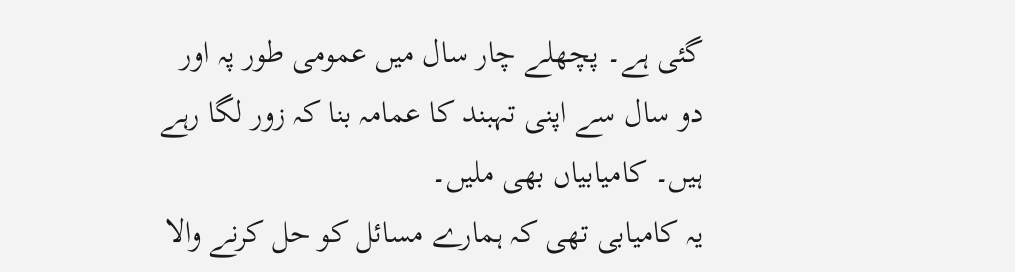گئی ہے۔ پچھلے چار سال میں عمومی طور پہ اور دو سال سے اپنی تہبند کا عمامہ بنا کہ زور لگا رہے ہیں۔ کامیابیاں بھی ملیں۔
یہ کامیابی تھی کہ ہمارے مسائل کو حل کرنے والا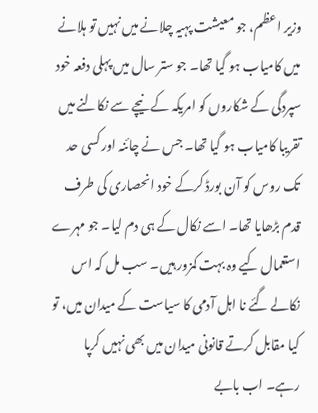وزیر اعظم، جو معیشت پہیہ چلانے میں نہیں تو ہلانے میں کامیاب ہو گیا تھا۔ جو ستر سال میں پہلی دفعہ خود سپردگی کے شکاروں کو امریکہ کے نیچے سے نکالنے میں تقریبا کامیاب ہو گیا تھا۔ جس نے چائنہ اور کسی حد تک روس کو آن بورڈ کرکے خود انحصاری کی طرف قدم بڑھایا تھا۔ اسے نکال کے ہی دم لیا۔ جو مہرے استعمال کیے وہ بہت کمزور ہیں۔ سب مل کہ اس نکالے گئے نا اہل آدمی کا سیاست کے میدان میں، تو کیا مقابل کرتے قانونی میدان میں بھی نہیں کرپا رہے۔ اب بابے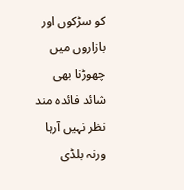کو سڑکوں اور بازاروں میں چھوڑنا بھی شائد فائدہ مند نظر نہیں آرہا ورنہ بلڈی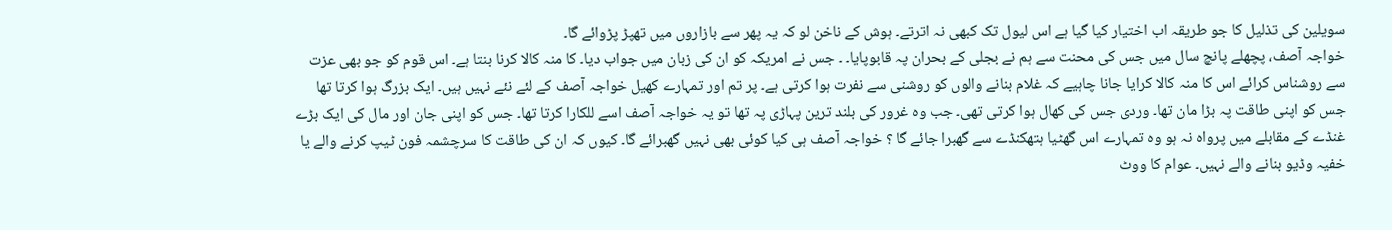سویلین کی تذلیل کا جو طریقہ اب اختیار کیا گیا ہے اس لیول تک کبھی نہ اترتے۔ ہوش کے ناخن لو کہ یہ پھر سے بازاروں میں تھپڑ پڑوائے گا۔
خواجہ آصف، پچھلے پانچ سال میں جس کی محنت سے ہم نے بجلی کے بحران پہ قابوپایا۔ ۔ جس نے امریکہ کو ان کی زبان میں جواب دیا۔ کا منہ کالا کرنا بنتا ہے۔ اس قوم کو جو بھی عزت سے روشناس کرائے اس کا منہ کالا کرایا جانا چاہیے کہ غلام بنانے والوں کو روشنی سے نفرت ہوا کرتی ہے۔ پر تم اور تمہارے کھیل خواجہ آصف کے لئے نئے نہیں ہیں۔ ایک بزرگ ہوا کرتا تھا جس کو اپنی طاقت پہ بڑا مان تھا۔ وردی جس کی کھال ہوا کرتی تھی۔ جب وہ غرور کی بلند ترین پہاڑی پہ تھا تو یہ خواجہ آصف اسے للکارا کرتا تھا۔ جس کو اپنی جان اور مال کی ایک بڑے غنڈے کے مقابلے میں پرواہ نہ ہو وہ تمہارے اس گھٹیا ہتھکنڈے سے گھبرا جائے گا ؟ خواجہ آصف ہی کیا کوئی بھی نہیں گھبرائے گا۔ کیوں کہ ان کی طاقت کا سرچشمہ فون ٹیپ کرنے والے یا خفیہ وڈیو بنانے والے نہیں۔ عوام کا ووٹ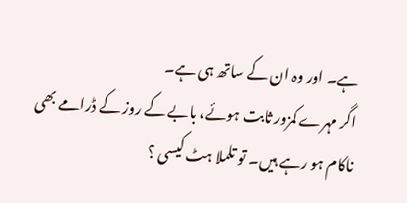ہے۔ اور وہ ان کے ساتھ ہی ہے۔
اگر مہرے کمزور ثابت ہوئے، بابے کے روز کے ڈرامے بھی ناکام ہو رہے ہیں۔ تو تلملا ہٹ کیسی ؟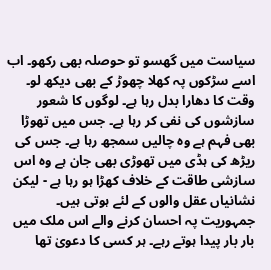سیاست میں گھسو تو حوصلہ بھی رکھو۔ اب اسے سڑکوں پہ کھلا چھوڑ کے بھی دیکھ لو۔ وقت کا دھارا بدل رہا ہے۔ لوگوں کا شعور سازشوں کی نفی کر رہا ہے۔ جس میں تھوڑا بھی فہم ہے وہ چالیں سمجھ رہا ہے۔ جس کی ریڑھ کی ہڈی میں تھوڑی بھی جان ہے وہ اس سازشی طاقت کے خلاف کھڑا ہو رہا ہے - لیکن نشانیاں عقل والوں کے لئے ہوتی ہیں۔
جمہوریت پہ احسان کرنے والے اس ملک میں بار بار پیدا ہوتے رہے۔ ہر کسی کا دعویٰ تھا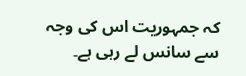کہ جمہوریت اس کی وجہ سے سانس لے رہی ہے۔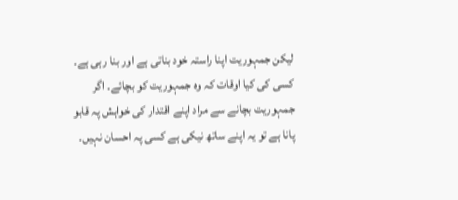لیکن جمہوریت اپنا راستہ خود بناتی ہے اور بنا رہی ہے۔ کسی کی کیا اوقات کہ وہ جمہوریت کو بچائے۔ اگر جمہوریت بچانے سے مراد اپنے اقتدار کی خواہش پہ قابو پانا ہے تو یہ اپنے ساتھ نیکی ہے کسی پہ احسان نہیں۔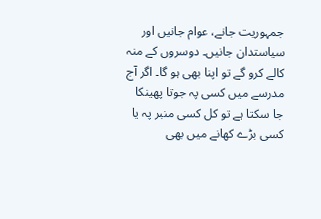جمہوریت جانے، عوام جانیں اور سیاستدان جانیں۔ دوسروں کے منہ کالے کرو گے تو اپنا بھی ہو گا۔ اگر آج مدرسے میں کسی پہ جوتا پھینکا جا سکتا ہے تو کل کسی منبر پہ یا کسی بڑے کھانے میں بھی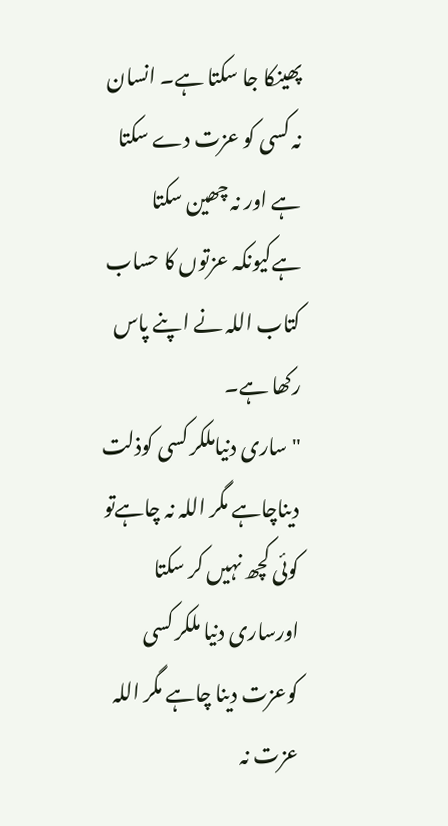پھینکا جا سکتا ہے۔ انسان نہ کسی کو عزت دے سکتا ہے اور نہ چھین سکتا ہےکیونکہ عزتوں کا حساب کتاب اللہ نے اپنے پاس رکھا ہے۔
"ساری دنیاملکر کسی کوذلت دیناچاہے مگر اللہ نہ چاہےتو کوئی کچھ نہیں کر سکتا
اورساری دنیا ملکر کسی کوعزت دینا چاہے مگر اللہ عزت نہ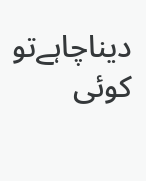دیناچاہےتو کوئی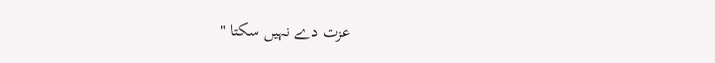عزت دے نہیں سکتا "